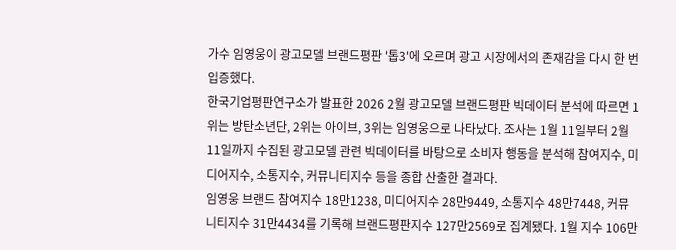가수 임영웅이 광고모델 브랜드평판 '톱3'에 오르며 광고 시장에서의 존재감을 다시 한 번 입증했다.
한국기업평판연구소가 발표한 2026 2월 광고모델 브랜드평판 빅데이터 분석에 따르면 1위는 방탄소년단, 2위는 아이브, 3위는 임영웅으로 나타났다. 조사는 1월 11일부터 2월 11일까지 수집된 광고모델 관련 빅데이터를 바탕으로 소비자 행동을 분석해 참여지수, 미디어지수, 소통지수, 커뮤니티지수 등을 종합 산출한 결과다.
임영웅 브랜드 참여지수 18만1238, 미디어지수 28만9449, 소통지수 48만7448, 커뮤니티지수 31만4434를 기록해 브랜드평판지수 127만2569로 집계됐다. 1월 지수 106만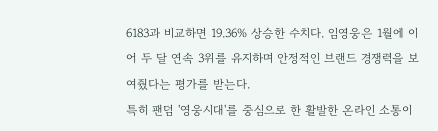6183과 비교하면 19.36% 상승한 수치다. 임영웅은 1월에 이어 두 달 연속 3위를 유지하며 안정적인 브랜드 경쟁력을 보여줬다는 평가를 받는다.
특히 팬덤 '영웅시대'를 중심으로 한 활발한 온라인 소통이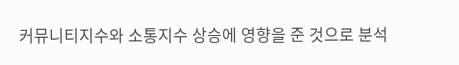커뮤니티지수와 소통지수 상승에 영향을 준 것으로 분석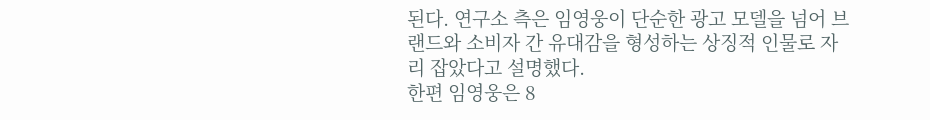된다. 연구소 측은 임영웅이 단순한 광고 모델을 넘어 브랜드와 소비자 간 유대감을 형성하는 상징적 인물로 자리 잡았다고 설명했다.
한편 임영웅은 8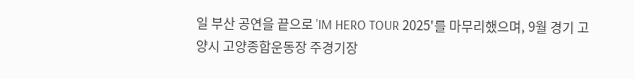일 부산 공연을 끝으로 'IM HERO TOUR 2025'를 마무리했으며, 9월 경기 고양시 고양종합운동장 주경기장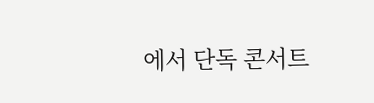에서 단독 콘서트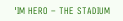'IM HERO – THE STADIUM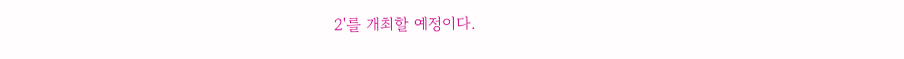2'를 개최할 예정이다.